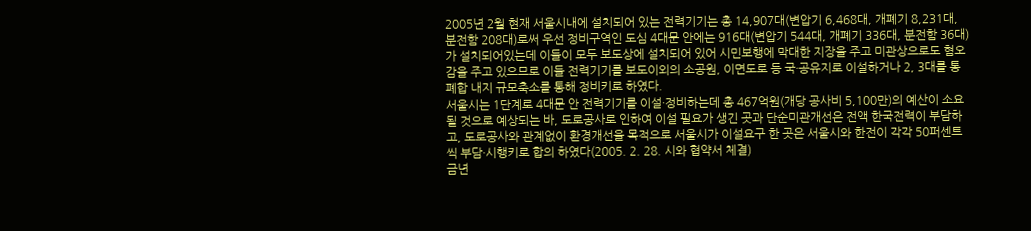2005년 2월 현재 서울시내에 설치되어 있는 전력기기는 총 14,907대(변압기 6,468대, 개폐기 8,231대, 분전함 208대)로써 우선 정비구역인 도심 4대문 안에는 916대(변압기 544대, 개폐기 336대, 분전함 36대)가 설치되어있는데 이들이 모두 보도상에 설치되어 있어 시민보행에 막대한 지장을 주고 미관상으로도 혐오감을 주고 있으므로 이들 전력기기를 보도이외의 소공원, 이면도로 등 국·공유지로 이설하거나 2, 3대를 통폐합 내지 규모축소를 통해 정비키로 하였다.
서울시는 1단계로 4대문 안 전력기기를 이설·정비하는데 총 467억원(개당 공사비 5,100만)의 예산이 소요될 것으로 예상되는 바, 도로공사로 인하여 이설 필요가 생긴 곳과 단순미관개선은 전액 한국전력이 부담하고, 도로공사와 관계없이 환경개선을 목적으로 서울시가 이설요구 한 곳은 서울시와 한전이 각각 50퍼센트씩 부담·시행키로 합의 하였다(2005. 2. 28. 시와 협약서 체결)
금년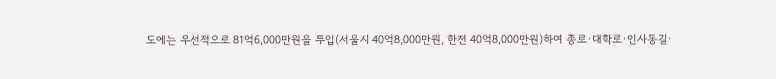도에는 우선적으로 81억6,000만원을 투입(서울시 40억8,000만원, 한전 40억8,000만원)하여 종로·대학로·인사동길·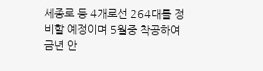세종로 등 4개로선 264대를 정비할 예정이며 5월중 착공하여 금년 안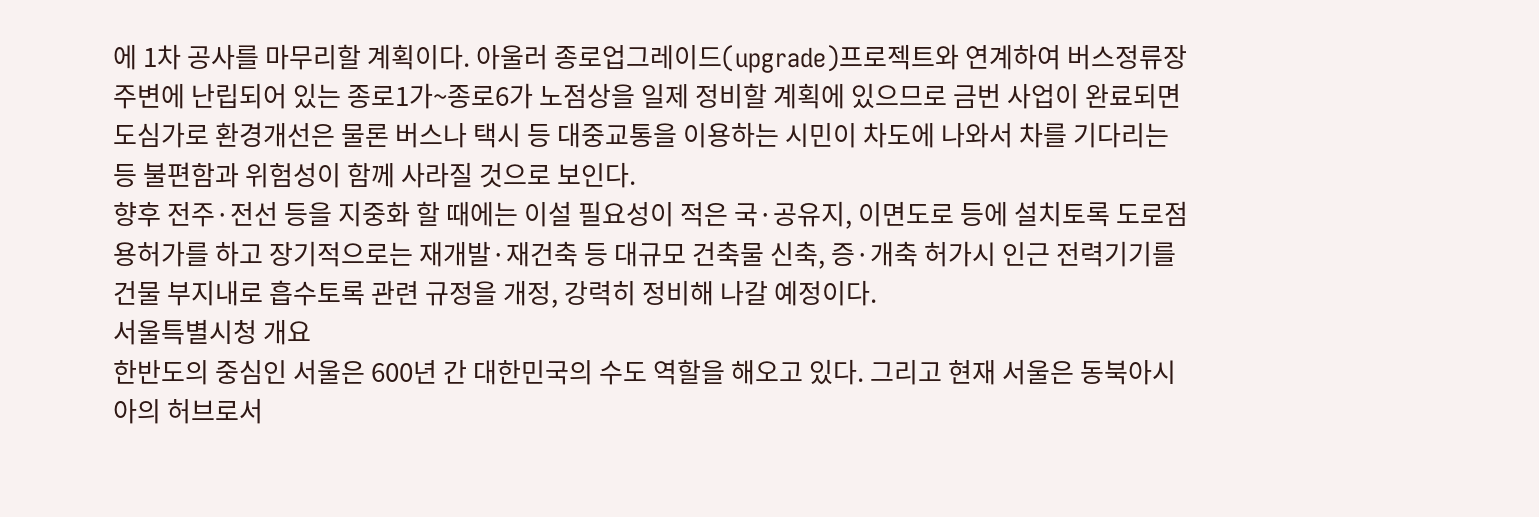에 1차 공사를 마무리할 계획이다. 아울러 종로업그레이드(upgrade)프로젝트와 연계하여 버스정류장 주변에 난립되어 있는 종로1가~종로6가 노점상을 일제 정비할 계획에 있으므로 금번 사업이 완료되면 도심가로 환경개선은 물론 버스나 택시 등 대중교통을 이용하는 시민이 차도에 나와서 차를 기다리는 등 불편함과 위험성이 함께 사라질 것으로 보인다.
향후 전주·전선 등을 지중화 할 때에는 이설 필요성이 적은 국·공유지, 이면도로 등에 설치토록 도로점용허가를 하고 장기적으로는 재개발·재건축 등 대규모 건축물 신축, 증·개축 허가시 인근 전력기기를 건물 부지내로 흡수토록 관련 규정을 개정, 강력히 정비해 나갈 예정이다.
서울특별시청 개요
한반도의 중심인 서울은 600년 간 대한민국의 수도 역할을 해오고 있다. 그리고 현재 서울은 동북아시아의 허브로서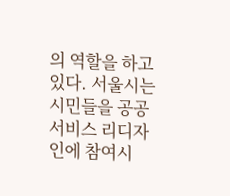의 역할을 하고 있다. 서울시는 시민들을 공공서비스 리디자인에 참여시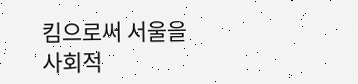킴으로써 서울을 사회적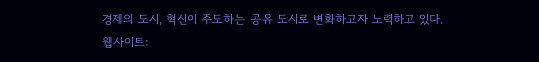경제의 도시, 혁신이 주도하는 공유 도시로 변화하고자 노력하고 있다.
웹사이트: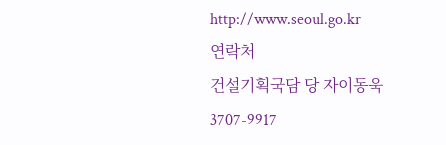http://www.seoul.go.kr
연락처
건설기획국담 당 자이동욱3707-9917